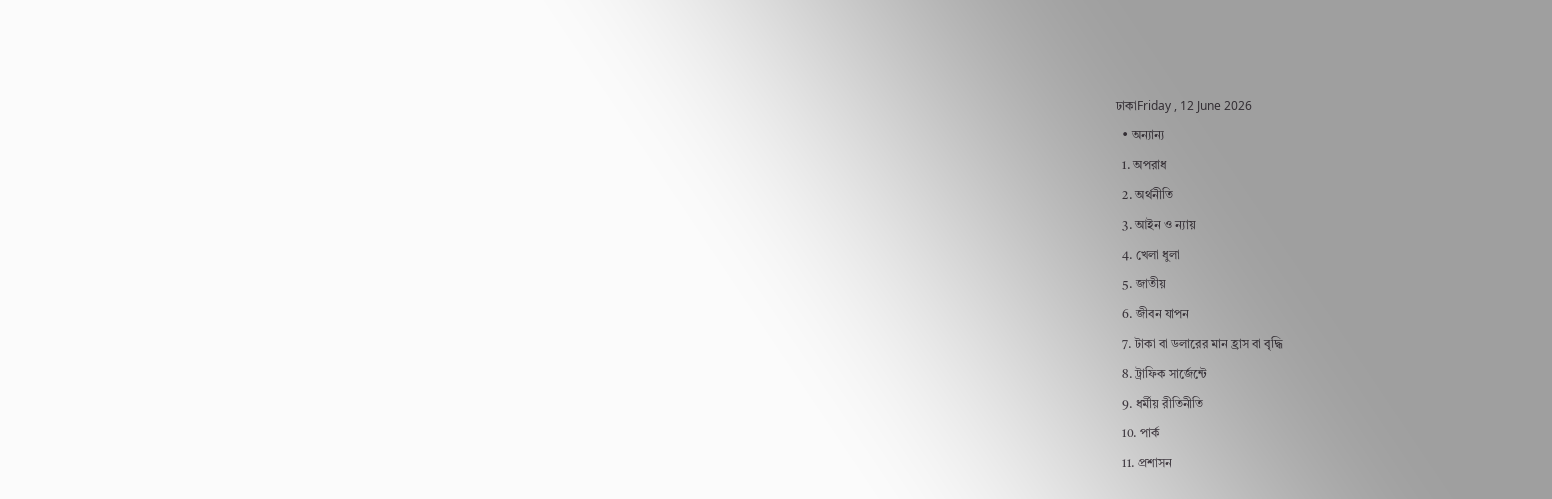ঢাকাFriday , 12 June 2026
  • অন্যান্য
  1. অপরাধ
  2. অর্থনীতি
  3. আইন ও ন্যায়
  4. খেলা ধুলা
  5. জাতীয়
  6. জীবন যাপন
  7. টাকা বা ডলারের মান হ্রাস বা বৃদ্ধি
  8. ট্রাফিক সার্জেন্টে
  9. ধর্মীয় রীতিনীতি
  10. পার্ক
  11. প্রশাসন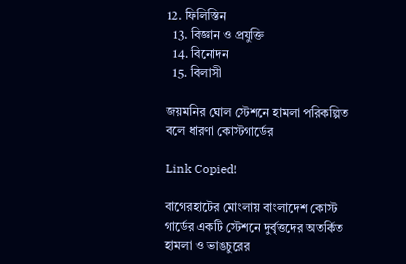12. ফিলিস্তিন
  13. বিজ্ঞান ও প্রযুক্তি
  14. বিনোদন
  15. বিলাসী

জয়মনির ঘোল স্টেশনে হামলা পরিকল্পিত বলে ধারণা কোস্টগার্ডের

Link Copied!

বাগেরহাটের মোংলায় বাংলাদেশ কোস্ট গার্ডের একটি স্টেশনে দুর্বৃত্তদের অতর্কিত হামলা ও ভাঙচুরের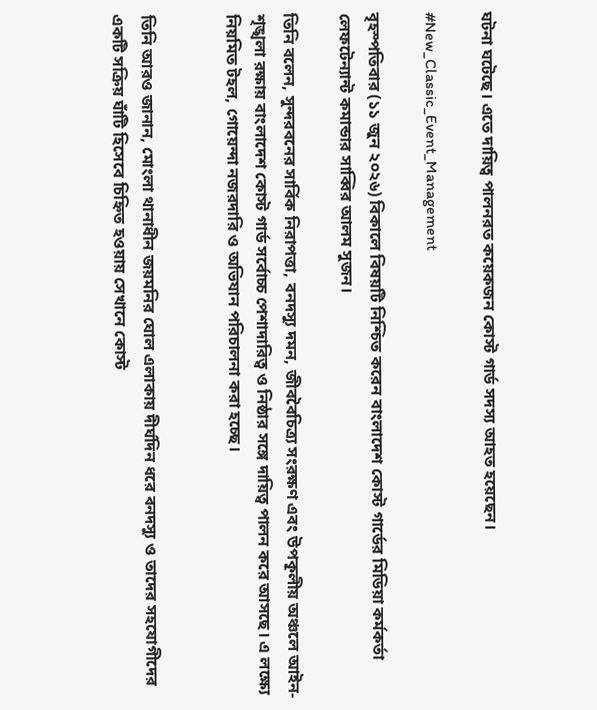ঘটনা ঘটেছে। এতে দায়িত্ব পালনরত কয়েকজন কোস্ট গার্ড সদস্য আহত হয়েছেন।

#New_Classic_Event_Management

বৃহস্পতিবার (১১ জুন ২০২৬) বিকালে বিষয়টি নিশ্চিত করেন বাংলাদেশ কোস্ট গার্ডের মিডিয়া কর্মকর্তা লেফটেন্যান্ট কমান্ডার সাব্বির আলম সুজন।

তিনি বলেন, সুন্দরবনের সার্বিক নিরাপত্তা, বনদস্যু দমন, জীববৈচিত্র্য সংরক্ষণ এবং উপকূলীয় অঞ্চলে আইন-শৃঙ্খলা রক্ষায় বাংলাদেশ কোস্ট গার্ড সর্বোচ্চ পেশাদারিত্ব ও নিষ্ঠার সঙ্গে দায়িত্ব পালন করে আসছে। এ লক্ষ্যে নিয়মিত টহল, গোয়েন্দা নজরদারি ও অভিযান পরিচালনা করা হচ্ছে।


তিনি আরও জানান, মোংলা থানাধীন জয়মনির ঘোল এলাকায় দীর্ঘদিন ধরে বনদস্যু ও তাদের সহযোগীদের একটি সক্রিয় ঘাঁটি হিসেবে চিহ্নিত হওয়ায় সেখানে কোস্ট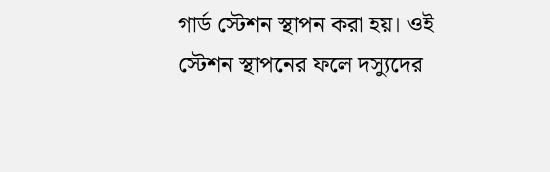গার্ড স্টেশন স্থাপন করা হয়। ওই স্টেশন স্থাপনের ফলে দস্যুদের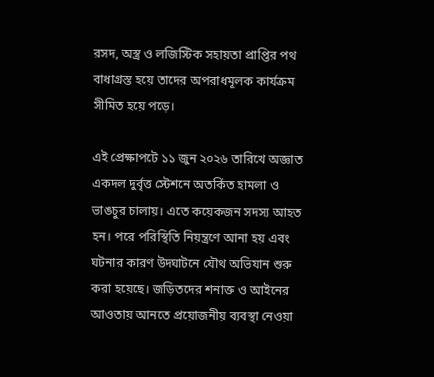রসদ, অস্ত্র ও লজিস্টিক সহায়তা প্রাপ্তির পথ বাধাগ্রস্ত হয়ে তাদের অপরাধমূলক কার্যক্রম সীমিত হয়ে পড়ে।

এই প্রেক্ষাপটে ১১ জুন ২০২৬ তারিখে অজ্ঞাত একদল দুর্বৃত্ত স্টেশনে অতর্কিত হামলা ও ভাঙচুর চালায়। এতে কয়েকজন সদস্য আহত হন। পরে পরিস্থিতি নিয়ন্ত্রণে আনা হয় এবং ঘটনার কারণ উদ্ঘাটনে যৌথ অভিযান শুরু করা হয়েছে। জড়িতদের শনাক্ত ও আইনের আওতায় আনতে প্রয়োজনীয় ব্যবস্থা নেওয়া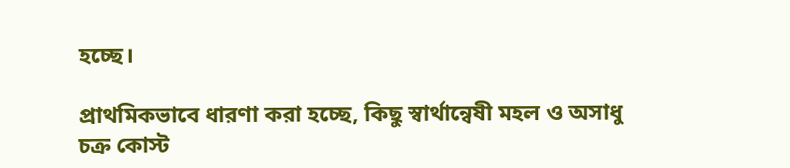হচ্ছে।

প্রাথমিকভাবে ধারণা করা হচ্ছে, কিছু স্বার্থান্বেষী মহল ও অসাধু চক্র কোস্ট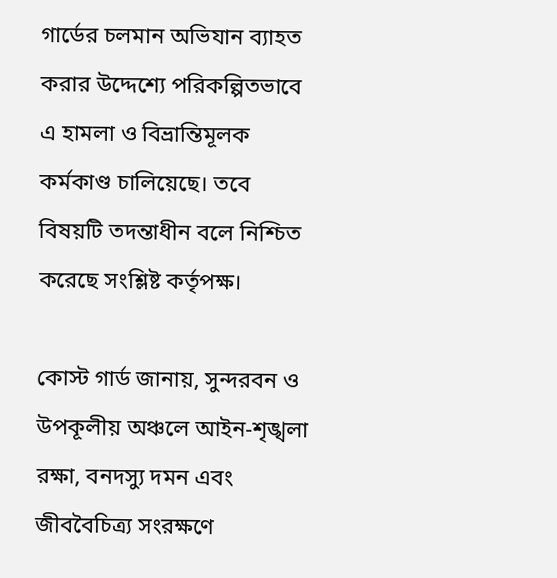গার্ডের চলমান অভিযান ব্যাহত করার উদ্দেশ্যে পরিকল্পিতভাবে এ হামলা ও বিভ্রান্তিমূলক কর্মকাণ্ড চালিয়েছে। তবে বিষয়টি তদন্তাধীন বলে নিশ্চিত করেছে সংশ্লিষ্ট কর্তৃপক্ষ।

কোস্ট গার্ড জানায়, সুন্দরবন ও উপকূলীয় অঞ্চলে আইন-শৃঙ্খলা রক্ষা, বনদস্যু দমন এবং জীববৈচিত্র্য সংরক্ষণে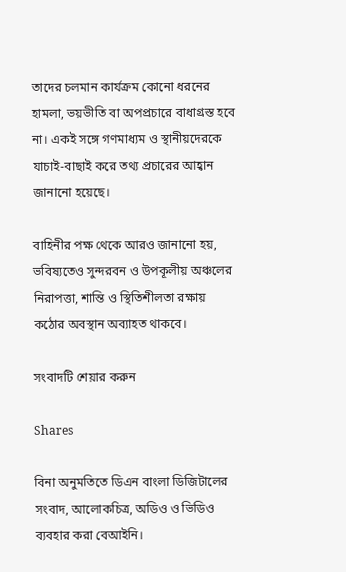তাদের চলমান কার্যক্রম কোনো ধরনের হামলা, ভয়ভীতি বা অপপ্রচারে বাধাগ্রস্ত হবে না। একই সঙ্গে গণমাধ্যম ও স্থানীয়দেরকে যাচাই-বাছাই করে তথ্য প্রচারের আহ্বান জানানো হয়েছে।

বাহিনীর পক্ষ থেকে আরও জানানো হয়, ভবিষ্যতেও সুন্দরবন ও উপকূলীয় অঞ্চলের নিরাপত্তা, শান্তি ও স্থিতিশীলতা রক্ষায় কঠোর অবস্থান অব্যাহত থাকবে।

সংবাদটি শেয়ার করুন

Shares

বিনা অনুমতিতে ডিএন বাংলা ডিজিটালের সংবাদ, আলোকচিত্র, অডিও ও ভিডিও ব্যবহার করা বেআইনি।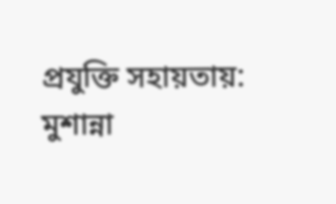প্রযুক্তি সহায়তায়: মুশান্না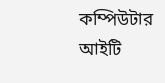কম্পিউটার আইটি